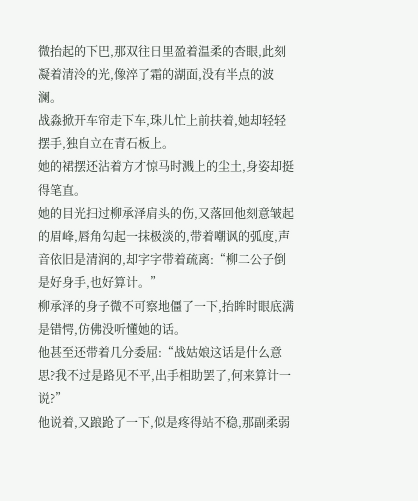微抬起的下巴,那双往日里盈着温柔的杏眼,此刻凝着清泠的光,像淬了霜的湖面,没有半点的波澜。
战淼掀开车帘走下车,珠儿忙上前扶着,她却轻轻摆手,独自立在青石板上。
她的裙摆还沾着方才惊马时溅上的尘土,身姿却挺得笔直。
她的目光扫过柳承泽肩头的伤,又落回他刻意皱起的眉峰,唇角勾起一抹极淡的,带着嘲讽的弧度,声音依旧是清润的,却字字带着疏离:“柳二公子倒是好身手,也好算计。”
柳承泽的身子微不可察地僵了一下,抬眸时眼底满是错愕,仿佛没听懂她的话。
他甚至还带着几分委屈:“战姑娘这话是什么意思?我不过是路见不平,出手相助罢了,何来算计一说?”
他说着,又踉跄了一下,似是疼得站不稳,那副柔弱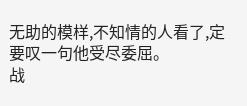无助的模样,不知情的人看了,定要叹一句他受尽委屈。
战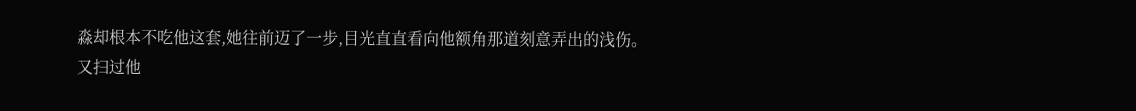淼却根本不吃他这套,她往前迈了一步,目光直直看向他额角那道刻意弄出的浅伤。
又扫过他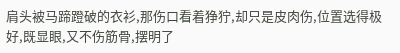肩头被马蹄蹬破的衣衫,那伤口看着狰狞,却只是皮肉伤,位置选得极好,既显眼,又不伤筋骨,摆明了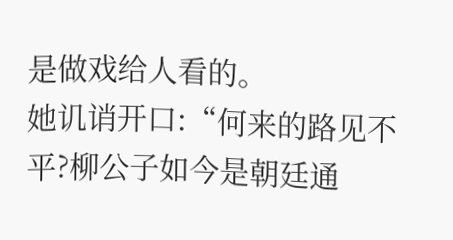是做戏给人看的。
她讥诮开口:“何来的路见不平?柳公子如今是朝廷通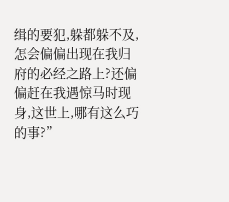缉的要犯,躲都躲不及,怎会偏偏出现在我归府的必经之路上?还偏偏赶在我遇惊马时现身,这世上,哪有这么巧的事?”